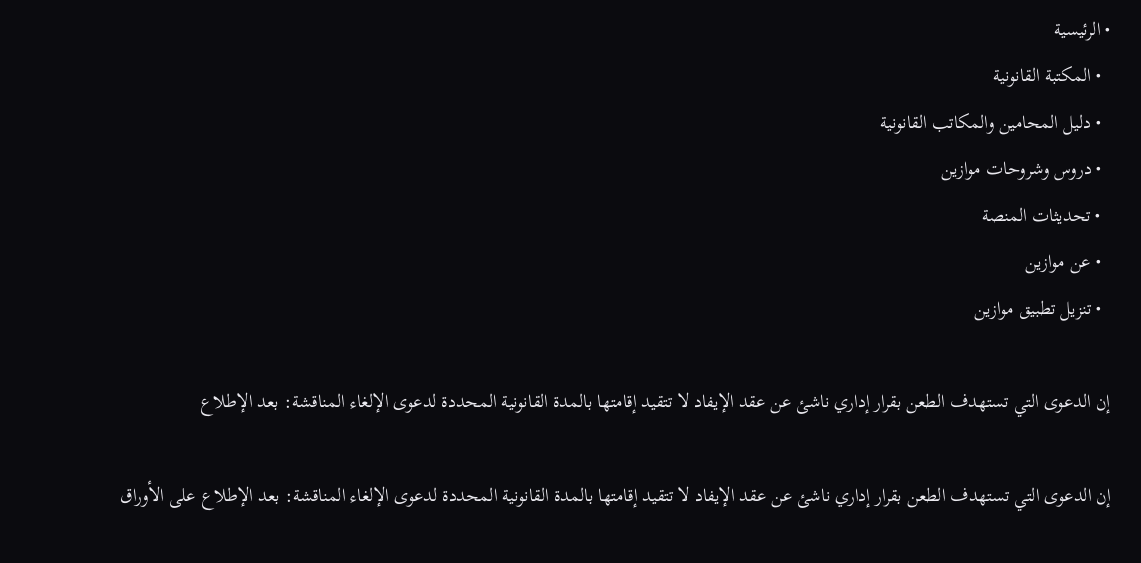• الرئيسية
  • المكتبة القانونية
  • دليل المحامين والمكاتب القانونية
  • دروس وشروحات موازين
  • تحديثات المنصة
  • عن موازين
  • تنزيل تطبيق موازين

إن الدعوى التي تستهدف الطعن بقرار إداري ناشئ عن عقد الإيفاد لا تتقيد إقامتها بالمدة القانونية المحددة لدعوى الإلغاء المناقشة: بعد الإطلاع

إن الدعوى التي تستهدف الطعن بقرار إداري ناشئ عن عقد الإيفاد لا تتقيد إقامتها بالمدة القانونية المحددة لدعوى الإلغاء المناقشة: بعد الإطلاع على الأوراق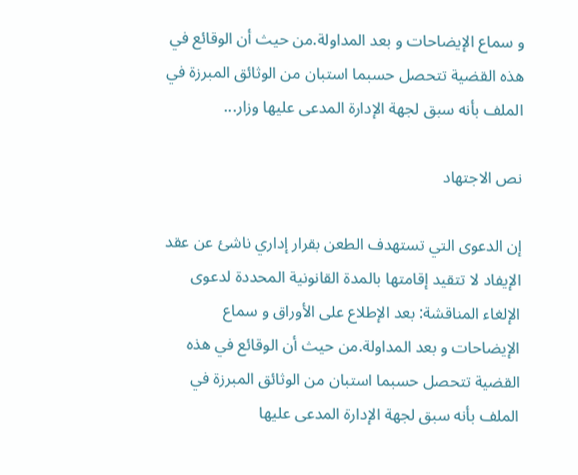و سماع الإيضاحات و بعد المداولة.من حيث أن الوقائع في هذه القضية تتحصل حسبما استبان من الوثائق المبرزة في الملف بأنه سبق لجهة الإدارة المدعى عليها وزار...

نص الاجتهاد

إن الدعوى التي تستهدف الطعن بقرار إداري ناشئ عن عقد الإيفاد لا تتقيد إقامتها بالمدة القانونية المحددة لدعوى الإلغاء المناقشة: بعد الإطلاع على الأوراق و سماع الإيضاحات و بعد المداولة.من حيث أن الوقائع في هذه القضية تتحصل حسبما استبان من الوثائق المبرزة في الملف بأنه سبق لجهة الإدارة المدعى عليها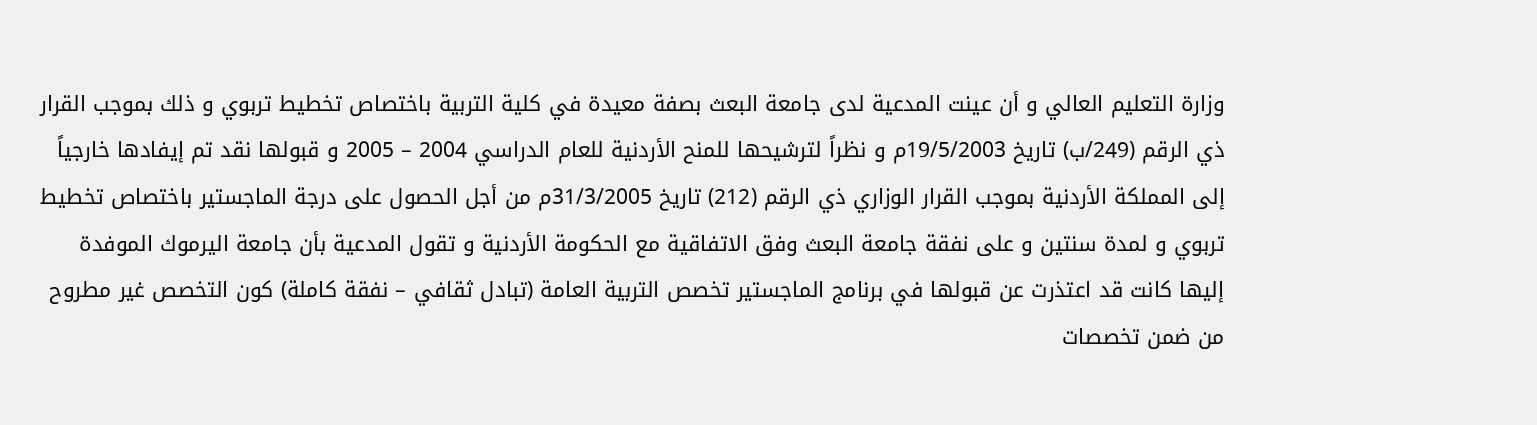وزارة التعليم العالي و أن عينت المدعية لدى جامعة البعث بصفة معيدة في كلية التربية باختصاص تخطيط تربوي و ذلك بموجب القرار ذي الرقم (249/ب) تاريخ 19/5/2003م و نظراً لترشيحها للمنح الأردنية للعام الدراسي 2004 – 2005 و قبولها نقد تم إيفادها خارجياً إلى المملكة الأردنية بموجب القرار الوزاري ذي الرقم (212) تاريخ 31/3/2005م من أجل الحصول على درجة الماجستير باختصاص تخطيط تربوي و لمدة سنتين و على نفقة جامعة البعث وفق الاتفاقية مع الحكومة الأردنية و تقول المدعية بأن جامعة اليرموك الموفدة إليها كانت قد اعتذرت عن قبولها في برنامج الماجستير تخصص التربية العامة (تبادل ثقافي – نفقة كاملة) كون التخصص غير مطروح من ضمن تخصصات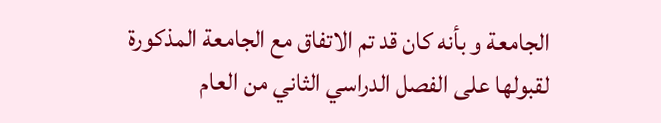الجامعة و بأنه كان قد تم الاتفاق مع الجامعة المذكورة لقبولها على الفصل الدراسي الثاني من العام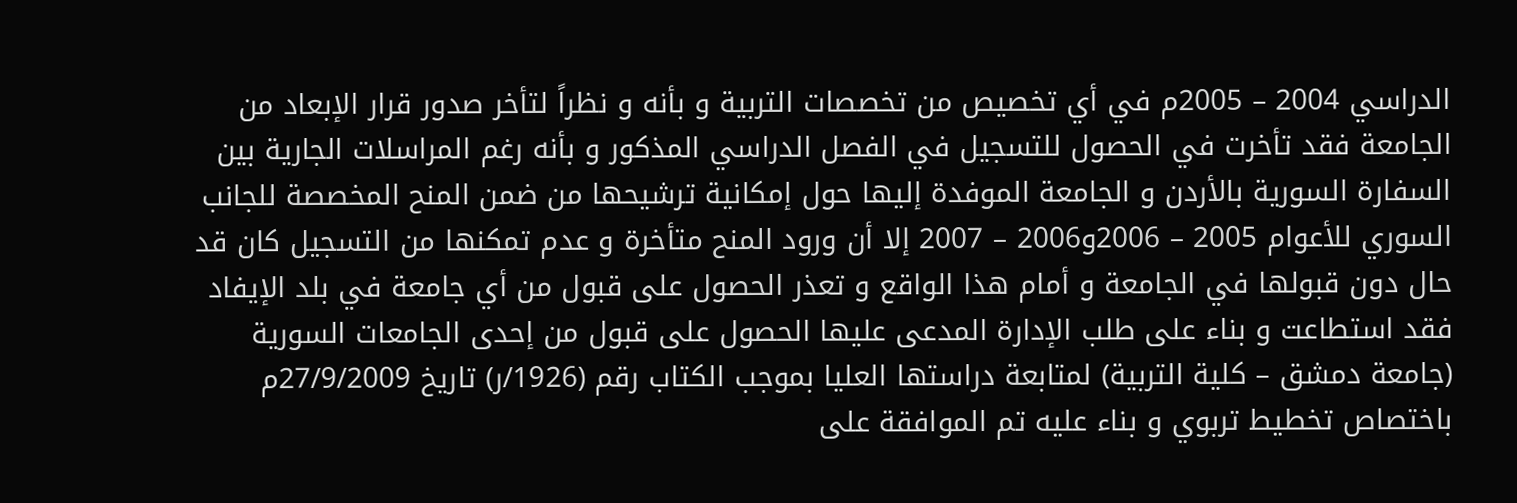الدراسي 2004 – 2005م في أي تخصيص من تخصصات التربية و بأنه و نظراً لتأخر صدور قرار الإبعاد من الجامعة فقد تأخرت في الحصول للتسجيل في الفصل الدراسي المذكور و بأنه رغم المراسلات الجارية بين السفارة السورية بالأردن و الجامعة الموفدة إليها حول إمكانية ترشيحها من ضمن المنح المخصصة للجانب السوري للأعوام 2005 – 2006و2006 – 2007 إلا أن ورود المنح متأخرة و عدم تمكنها من التسجيل كان قد حال دون قبولها في الجامعة و أمام هذا الواقع و تعذر الحصول على قبول من أي جامعة في بلد الإيفاد فقد استطاعت و بناء على طلب الإدارة المدعى عليها الحصول على قبول من إحدى الجامعات السورية (جامعة دمشق – كلية التربية) لمتابعة دراستها العليا بموجب الكتاب رقم (1926/ر) تاريخ 27/9/2009م باختصاص تخطيط تربوي و بناء عليه تم الموافقة على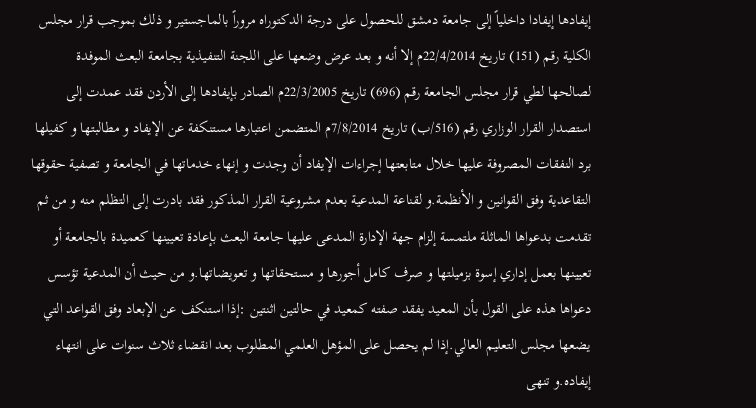إيفادها إيفادا داخلياً إلى جامعة دمشق للحصول على درجة الدكتوراه مروراً بالماجستير و ذلك بموجب قرار مجلس الكلية رقم (151) تاريخ 22/4/2014م إلا أنه و بعد عرض وضعها على اللجنة التنفيذية بجامعة البعث الموفدة لصالحها لطي قرار مجلس الجامعة رقم (696) تاريخ 22/3/2005م الصادر بإيفادها إلى الأردن فقد عمدت إلى استصدار القرار الوزاري رقم (516/ب) تاريخ 7/8/2014م المتضمن اعتبارها مستنكفة عن الإيفاد و مطالبتها و كفيلها برد النفقات المصروفة عليها خلال متابعتها إجراءات الإيفاد أن وجدت و إنهاء خدماتها في الجامعة و تصفية حقوقها التقاعدية وفق القوانين و الأنظمة.و لقناعة المدعية بعدم مشروعية القرار المذكور فقد بادرت إلى التظلم منه و من ثم تقدمت بدعواها الماثلة ملتمسة إلزام جهة الإدارة المدعى عليها جامعة البعث بإعادة تعيينها كعميدة بالجامعة أو تعيينها بعمل إداري إسوة بزميلتها و صرف كامل أجورها و مستحقاتها و تعويضاتها.و من حيث أن المدعية تؤسس دعواها هذه على القول بأن المعيد يفقد صفته كمعيد في حالتين اثنتين :إذا استنكف عن الإبعاد وفق القواعد التي يضعها مجلس التعليم العالي.إذا لم يحصل على المؤهل العلمي المطلوب بعد انقضاء ثلاث سنوات على انتهاء إيفاده.و تنهى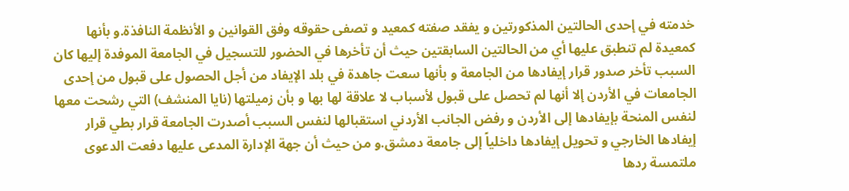خدمته في إحدى الحالتين المذكورتين و يفقد صفته كمعيد و تصفى حقوقه وفق القوانين و الأنظمة النافذة.و بأنها كمعيدة لم تنطبق عليها أي من الحالتين السابقتين حيث أن تأخرها في الحضور للتسجيل في الجامعة الموفدة إليها كان السبب تأخر صدور قرار إيفادها من الجامعة و بأنها سعت جاهدة في بلد الإيفاد من أجل الحصول على قبول من إحدى الجامعات في الأردن إلا أنها لم تحصل على قبول لأسباب لا علاقة لها بها و بأن زميلتها (نايا المنشف) التي رشحت معها لنفس المنحة بإيفادها إلى الأردن و رفض الجانب الأردني استقبالها لنفس السبب أصدرت الجامعة قرار بطي قرار إيفادها الخارجي و تحويل إيفادها داخلياً إلى جامعة دمشق.و من حيث أن جهة الإدارة المدعى عليها دفعت الدعوى ملتمسة ردها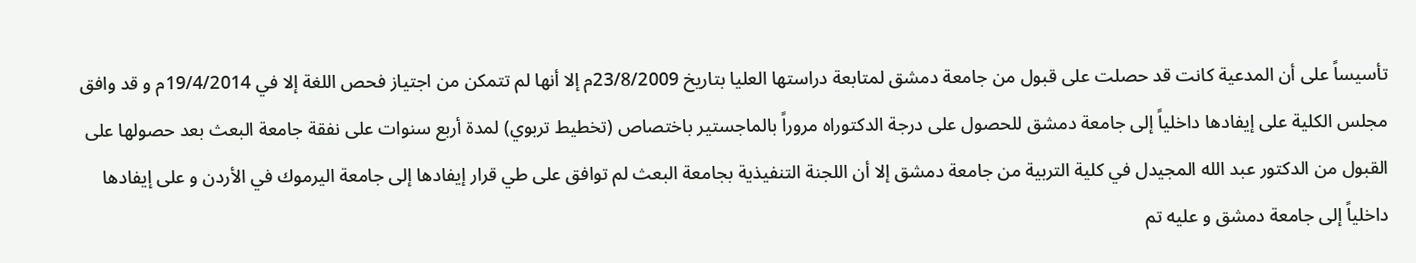تأسيساً على أن المدعية كانت قد حصلت على قبول من جامعة دمشق لمتابعة دراستها العليا بتاريخ 23/8/2009م إلا أنها لم تتمكن من اجتياز فحص اللغة إلا في 19/4/2014م و قد وافق مجلس الكلية على إيفادها داخلياً إلى جامعة دمشق للحصول على درجة الدكتوراه مروراً بالماجستير باختصاص (تخطيط تربوي) لمدة أربع سنوات على نفقة جامعة البعث بعد حصولها على القبول من الدكتور عبد الله المجيدل في كلية التربية من جامعة دمشق إلا أن اللجنة التنفيذية بجامعة البعث لم توافق على طي قرار إيفادها إلى جامعة اليرموك في الأردن و على إيفادها داخلياً إلى جامعة دمشق و عليه تم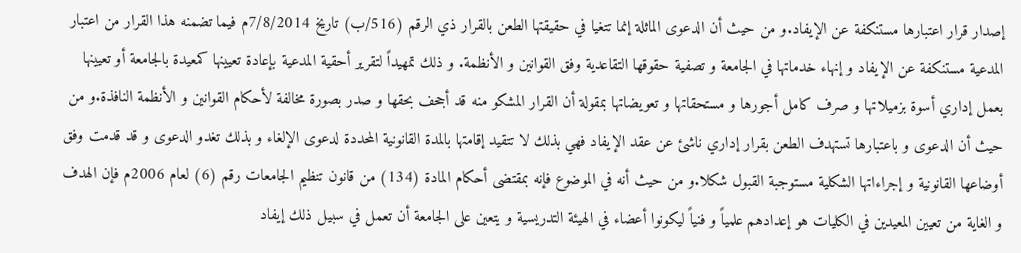إصدار قرار اعتبارها مستنكفة عن الإيفاد.و من حيث أن الدعوى الماثلة إنما تتغيا في حقيقتها الطعن بالقرار ذي الرقم (516/ب) تاريخ 7/8/2014م فيما تضمنه هذا القرار من اعتبار المدعية مستنكفة عن الإيفاد و إنهاء خدماتها في الجامعة و تصفية حقوقها التقاعدية وفق القوانين و الأنظمة. و ذلك تمهيداً لتقرير أحقية المدعية بإعادة تعيينها كمعيدة بالجامعة أو تعيينها بعمل إداري أسوة بزميلاتها و صرف كامل أجورها و مستحقاتها و تعويضاتها بمقولة أن القرار المشكو منه قد أجحف بحقها و صدر بصورة مخالفة لأحكام القوانين و الأنظمة النافذة.و من حيث أن الدعوى و باعتبارها تستهدف الطعن بقرار إداري ناشئ عن عقد الإيفاد فهي بذلك لا تتقيد إقامتها بالمدة القانونية المحددة لدعوى الإلغاء و بذلك تغدو الدعوى و قد قدمت وفق أوضاعها القانونية و إجراءاتها الشكلية مستوجبة القبول شكلا.و من حيث أنه في الموضوع فإنه بمقتضى أحكام المادة (134) من قانون تنظيم الجامعات رقم (6) لعام 2006م فإن الهدف و الغاية من تعيين المعيدين في الكليات هو إعدادهم علمياً و فنياً ليكونوا أعضاء في الهيئة التدريسية و يتعين على الجامعة أن تعمل في سبيل ذلك إيفاد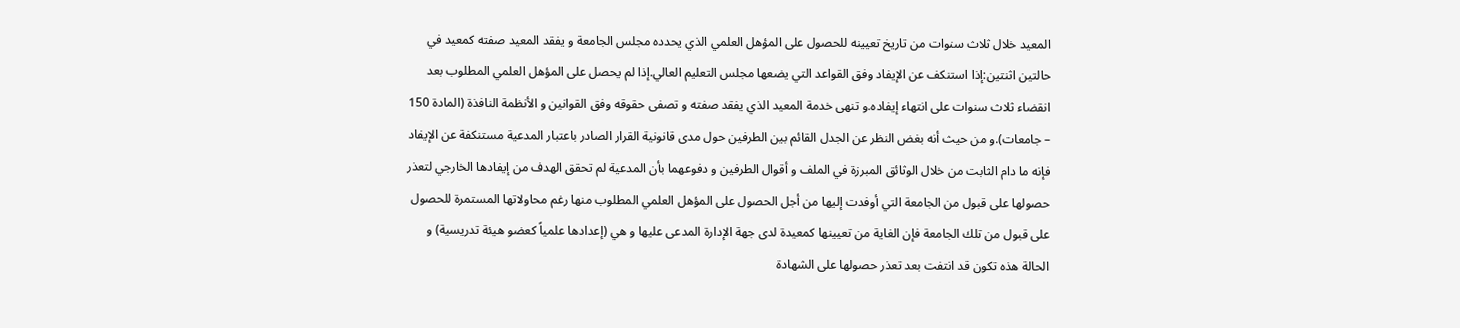المعيد خلال ثلاث سنوات من تاريخ تعيينه للحصول على المؤهل العلمي الذي يحدده مجلس الجامعة و يفقد المعيد صفته كمعيد في حالتين اثنتين:إذا استنكف عن الإيفاد وفق القواعد التي يضعها مجلس التعليم العالي.إذا لم يحصل على المؤهل العلمي المطلوب بعد انقضاء ثلاث سنوات على انتهاء إيفاده.و تنهى خدمة المعيد الذي يفقد صفته و تصفى حقوقه وفق القوانين و الأنظمة النافذة (المادة 150 – جامعات).و من حيث أنه بغض النظر عن الجدل القائم بين الطرفين حول مدى قانونية القرار الصادر باعتبار المدعية مستنكفة عن الإيفاد فإنه ما دام الثابت من خلال الوثائق المبرزة في الملف و أقوال الطرفين و دفوعهما بأن المدعية لم تحقق الهدف من إيفادها الخارجي لتعذر حصولها على قبول من الجامعة التي أوفدت إليها من أجل الحصول على المؤهل العلمي المطلوب منها رغم محاولاتها المستمرة للحصول على قبول من تلك الجامعة فإن الغاية من تعيينها كمعيدة لدى جهة الإدارة المدعى عليها و هي (إعدادها علمياً كعضو هيئة تدريسية) و الحالة هذه تكون قد انتفت بعد تعذر حصولها على الشهادة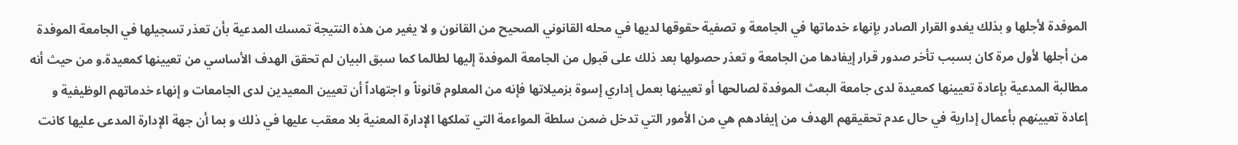الموفدة لأجلها و بذلك يغدو القرار الصادر بإنهاء خدماتها في الجامعة و تصفية حقوقها لديها في محله القانوني الصحيح من القانون و لا يغير من هذه النتيجة تمسك المدعية بأن تعذر تسجيلها في الجامعة الموفدة من أجلها لأول مرة كان بسبب تأخر صدور قرار إيفادها من الجامعة و تعذر حصولها بعد ذلك على قبول من الجامعة الموفدة إليها لطالما كما سبق البيان لم تحقق الهدف الأساسي من تعيينها كمعيدة.و من حيث أنه مطالبة المدعية بإعادة تعيينها كمعيدة لدى جامعة البعث الموفدة لصالحها أو تعيينها بعمل إداري إسوة بزميلاتها فإنه من المعلوم قانوناً و اجتهاداً أن تعيين المعيدين لدى الجامعات و إنهاء خدماتهم الوظيفية و إعادة تعيينهم بأعمال إدارية في حال عدم تحقيقهم الهدف من إيفادهم هي من الأمور التي تدخل ضمن سلطة المواءمة التي تملكها الإدارة المعنية بلا معقب عليها في ذلك و بما أن جهة الإدارة المدعى عليها كانت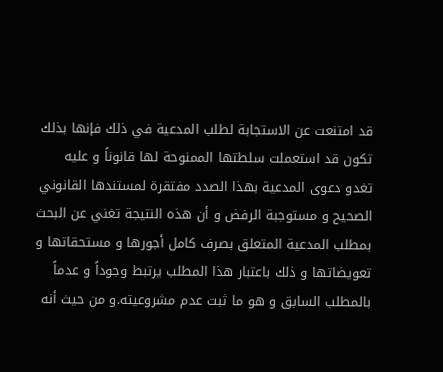قد امتنعت عن الاستجابة لطلب المدعية في ذلك فإنها بذلك تكون قد استعملت سلطتها الممنوحة لها قانوناً و عليه تغدو دعوى المدعية بهذا الصدد مفتقرة لمستندها القانوني الصحيح و مستوجبة الرفض و أن هذه النتيجة تغني عن البحث بمطلب المدعية المتعلق بصرف كامل أجورها و مستحقاتها و تعويضاتها و ذلك باعتبار هذا المطلب يرتبط وجوداً و عدماً بالمطلب السابق و هو ما ثبت عدم مشروعيته.و من حيث أنه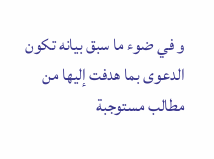و في ضوء ما سبق بيانه تكون الدعوى بما هدفت إليها من مطالب مستوجبة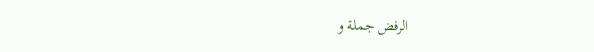الرفض جملة و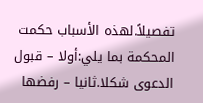تفصيلاً.لهذه الأسباب حكمت المحكمة بما يلي:أولا – قبول الدعوى شكلا.ثانيا – رفضها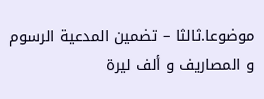موضوعا.ثالثا – تضمين المدعية الرسوم و المصاريف و ألف ليرة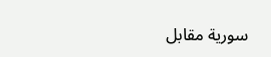سورية مقابل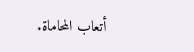أتعاب المحاماة.